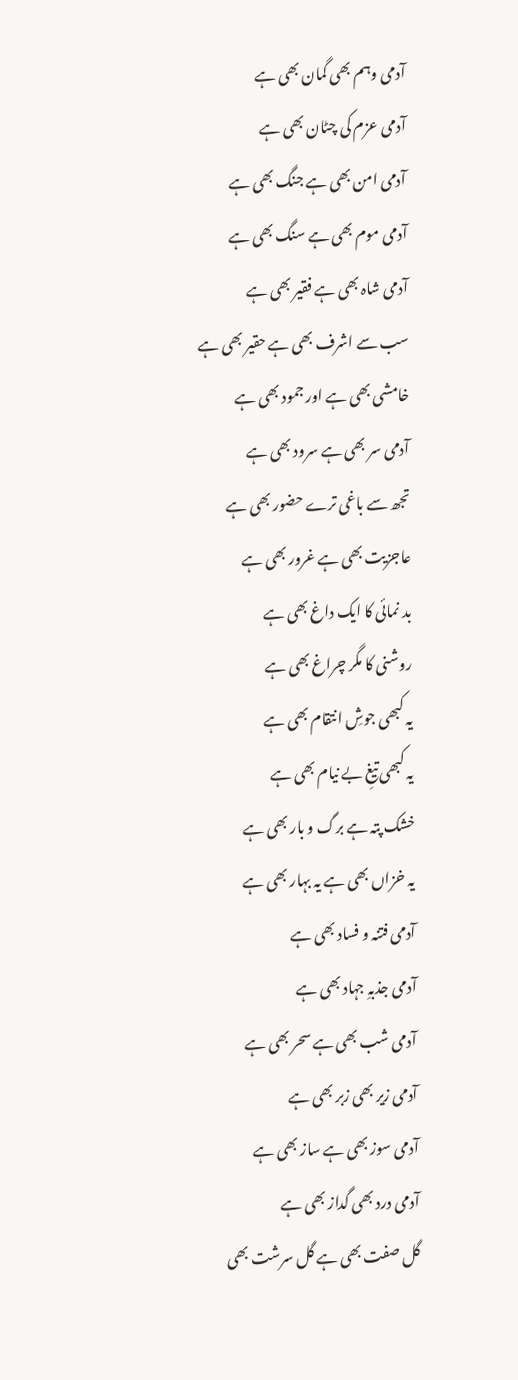آدمی وہم بھی گمان بھی ہے
آدمی عزم کی چٹان بھی ہے
آدمی امن بھی ہے جنگ بھی ہے
آدمی موم بھی ہے سنگ بھی ہے
آدمی شاہ بھی ہے فقیر بھی ہے
سب سے اشرف بھی ہے حقیر بھی ہے
خامشی بھی ہے اور جمود بھی ہے
آدمی سر بھی ہے سرود بھی ہے
تجھ سے باغی ترے حضور بھی ہے
عاجزیت بھی ہے غرور بھی ہے
بد نمائی کا ایک داغ بھی ہے
روشنی کا مگر چراغ بھی ہے
یہ کبھی جوشِ انتقام بھی ہے
یہ کبھی تیغِ بے نیام بھی ہے
خشک پتہ ہے برگ و بار بھی ہے
یہ خزاں بھی ہے یہ بہار بھی ہے
آدمی فتنہ و فساد بھی ہے
آدمی جذبہِ جہاد بھی ہے
آدمی شب بھی ہے سحر بھی ہے
آدمی زیر بھی زبر بھی ہے
آدمی سوز بھی ہے ساز بھی ہے
آدمی درد بھی گداز بھی ہے
گل صفت بھی ہے گل سرشت بھی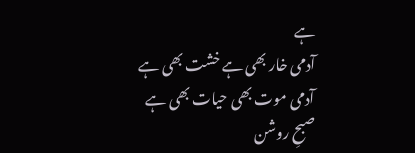ہے
آدمی خار بھی ہے خشت بھی ہے
آدمی موت بھی حیات بھی ہے
صبحِ روشن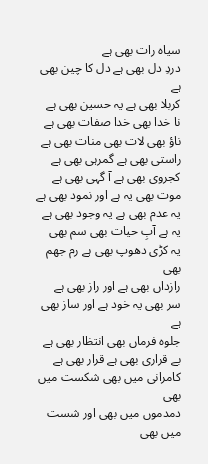سیاہ رات بھی ہے
دردِ دل بھی ہے دل کا چین بھی ہے
کربلا بھی ہے یہ حسین بھی ہے
نا خدا بھی خدا صفات بھی ہے
ناؤ بھی لات بھی منات بھی ہے
راستی بھی ہے گمرہی بھی ہے
کجروی بھی ہے آ گہی بھی ہے
موت بھی یہ ہے اور نمود بھی ہے
یہ عدم بھی ہے یہ وجود بھی ہے
یہ ہے آبِ حیات بھی سم بھی
یہ کڑی دھوپ بھی ہے رم جھم بھی
رازداں بھی ہے اور راز بھی ہے
سر بھی یہ خود ہے اور ساز بھی ہے
جلوہ فرماں بھی انتظار بھی ہے
بے قراری بھی ہے قرار بھی ہے
کامرانی میں بھی شکست میں بھی
دمدموں میں بھی اور شست میں بھی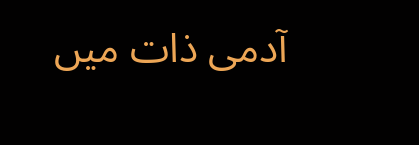آدمی ذات میں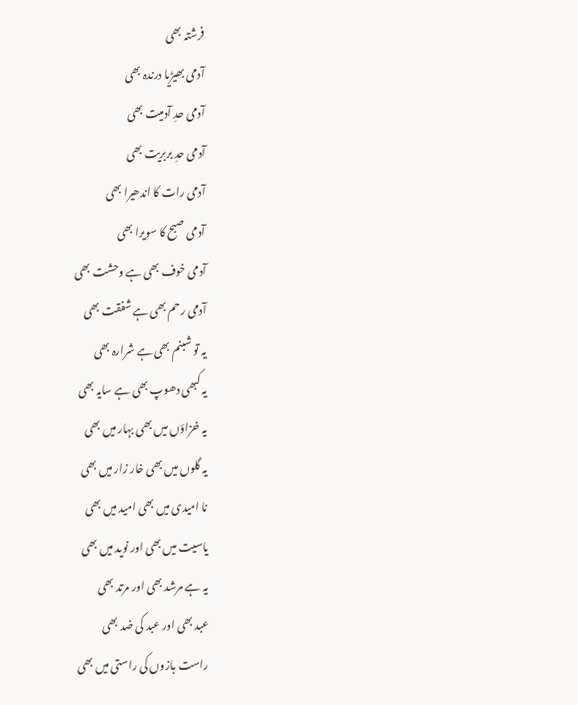فرشتہ بھی
آدمی بھیڑیا درندہ بھی
آدمی حدِ آدمیت بھی
آدمی حدِ بربریت بھی
آدمی رات کا اندھیرا بھی
آدمی صبح کا سویرا بھی
آدمی خوف بھی ہے وحشت بھی
آدمی رحم بھی ہے شفقت بھی
یہ تو شبنم بھی ہے شرارہ بھی
یہ کبھی دھوپ بھی ہے سایہ بھی
یہ خزاؤں میں بھی بہار میں بھی
یہ گلوں میں بھی خار زار میں بھی
نا امیدی میں بھی امید میں بھی
یاسیت میں بھی اور نوید میں بھی
یہ ہے مرشد بھی اور مرتد بھی
عبد بھی اور عبد کی ضد بھی
راست بازوں کی راستی میں بھی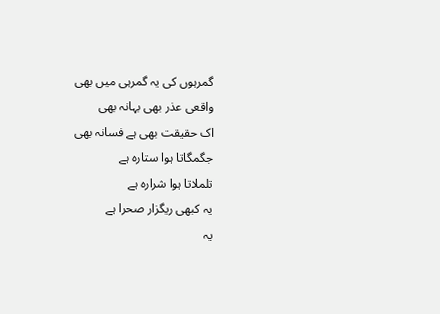گمرہوں کی یہ گمرہی میں بھی
واقعی عذر بھی بہانہ بھی
اک حقیقت بھی ہے فسانہ بھی
جگمگاتا ہوا ستارہ ہے
تلملاتا ہوا شرارہ ہے
یہ کبھی ریگزار صحرا ہے
یہ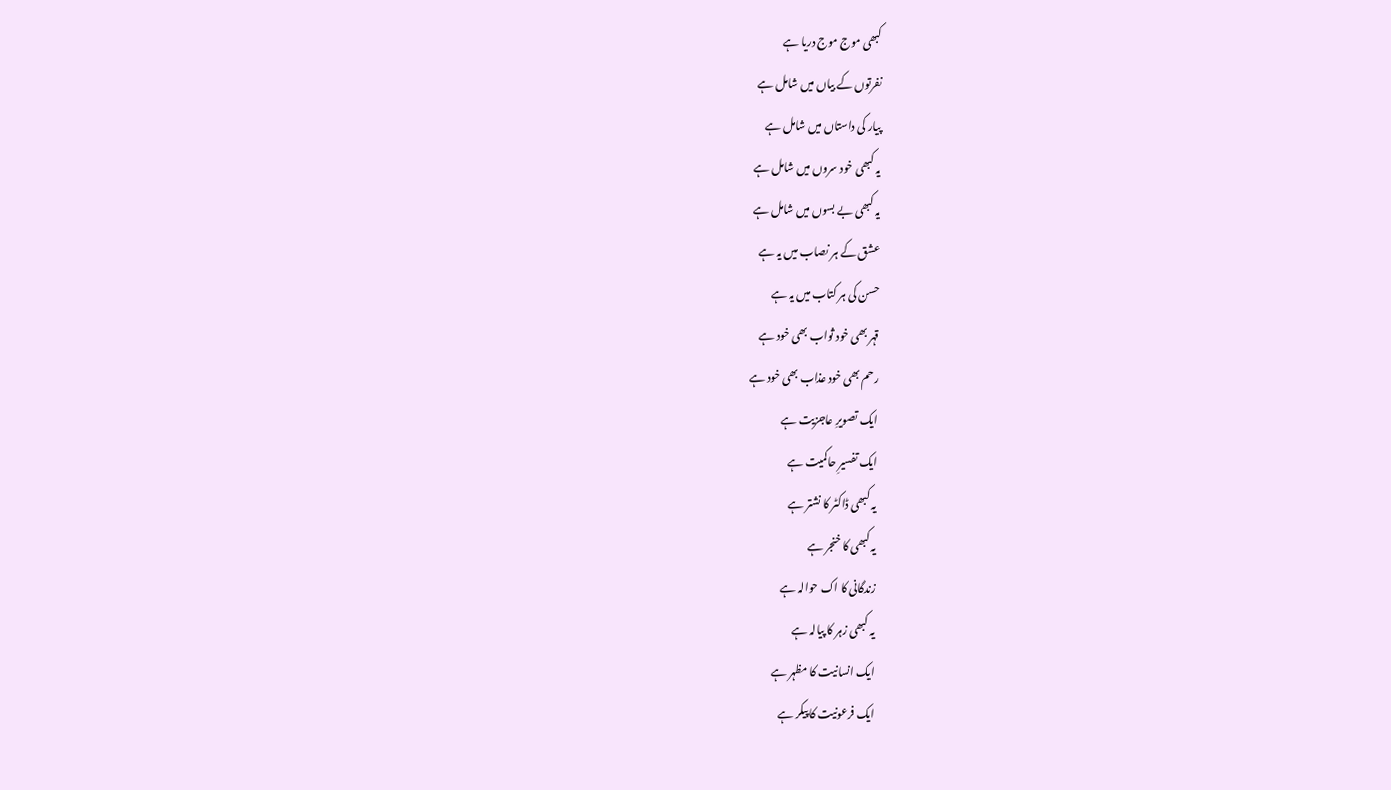کبھی موج موج دریا ہے
نفرتوں کے بیاں میں شامل ہے
پیار کی داستاں میں شامل ہے
یہ کبھی خود سروں میں شامل ہے
یہ کبھی بے بسوں میں شامل ہے
عشق کے ہر نصاب میں یہ ہے
حسن کی ہر کتاب میں یہ ہے
قہر بھی خود ثواب بھی خود ہے
رحم بھی خود عذاب بھی خود ہے
ایک تصویرِ عاجزیت ہے
ایک تفسیرِ حاکمیت ہے
یہ کبھی ڈاکٹر کا نشتر ہے
یہ کبھی کا خنجر ہے
زندگانی کا اک حوالہ ہے
یہ کبھی زہر کا پیالہ ہے
ایک انسانیت کا مظہر ہے
ایک فرعونیت کا پیکر ہے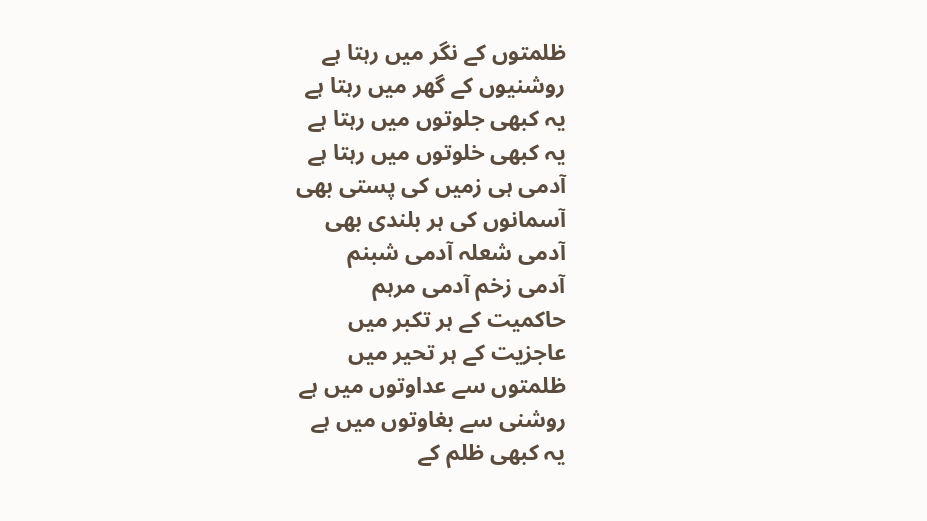ظلمتوں کے نگر میں رہتا ہے
روشنیوں کے گھر میں رہتا ہے
یہ کبھی جلوتوں میں رہتا ہے
یہ کبھی خلوتوں میں رہتا ہے
آدمی ہی زمیں کی پستی بھی
آسمانوں کی ہر بلندی بھی
آدمی شعلہ آدمی شبنم
آدمی زخم آدمی مرہم
حاکمیت کے ہر تکبر میں
عاجزیت کے ہر تحیر میں
ظلمتوں سے عداوتوں میں ہے
روشنی سے بغاوتوں میں ہے
یہ کبھی ظلم کے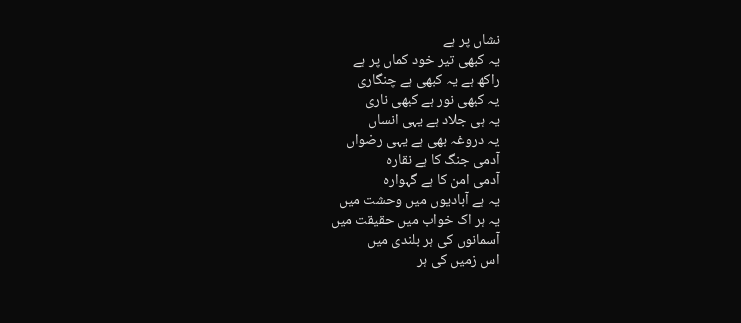نشاں پر ہے
یہ کبھی تیر خود کماں پر ہے
راکھ ہے یہ کبھی ہے چنگاری
یہ کبھی نور ہے کبھی ناری
یہ ہی جلاد ہے یہی انساں
یہ دروغہ بھی ہے یہی رضواں
آدمی جنگ کا ہے نقارہ
آدمی امن کا ہے گہوارہ
یہ ہے آبادیوں میں وحشت میں
یہ ہر اک خواب میں حقیقت میں
آسمانوں کی ہر بلندی میں
اس زمیں کی ہر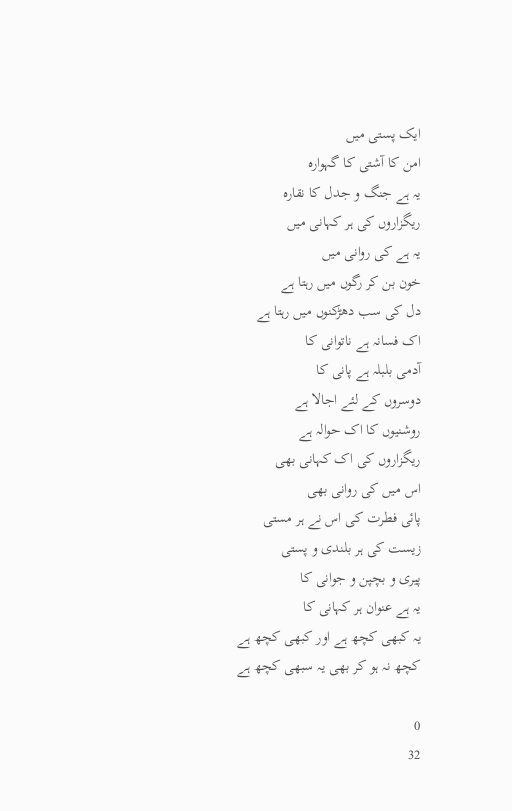ایک پستی میں
امن کا آشتی کا گہوارہ
یہ ہے جنگ و جدل کا نقارہ
ریگزاروں کی ہر کہانی میں
یہ ہے کی روانی میں
خون بن کر رگوں میں رہتا ہے
دل کی سب دھڑکنوں میں رہتا ہے
اک فسانہ ہے ناتوانی کا
آدمی بلبلہ ہے پانی کا
دوسروں کے لئے اجالا ہے
روشنیوں کا اک حوالہ ہے
ریگزاروں کی اک کہانی بھی
اس میں کی روانی بھی
پائی فطرت کی اس نے ہر مستی
زیست کی ہر بلندی و پستی
پیری و بچپن و جوانی کا
یہ ہے عنوان ہر کہانی کا
یہ کبھی کچھ ہے اور کبھی کچھ ہے
کچھ نہ ہو کر بھی یہ سبھی کچھ ہے

0
32